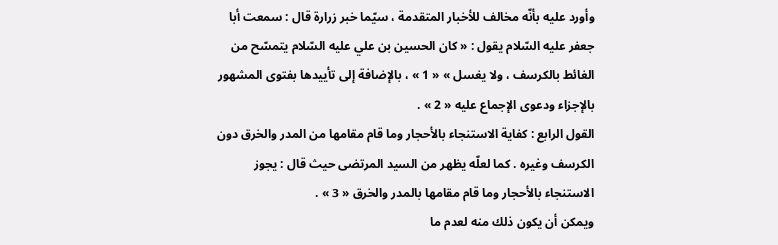وأورد عليه بأنّه مخالف للأخبار المتقدمة ، سيّما خبر زرارة قال : سمعت أبا جعفر عليه السّلام يقول : « كان الحسين بن علي عليه السّلام يتمسّح من الغائط بالكرسف ، ولا يغسل » « 1 » ، بالإضافة إلى تأييدها بفتوى المشهور بالإجزاء ودعوى الإجماع عليه « 2 » .
القول الرابع : كفاية الاستنجاء بالأحجار وما قام مقامها من المدر والخرق دون الكرسف وغيره . كما لعلّه يظهر من السيد المرتضى حيث قال : يجوز الاستنجاء بالأحجار وما قام مقامها بالمدر والخرق « 3 » .
ويمكن أن يكون ذلك منه لعدم ما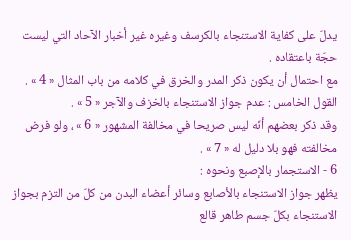يدلّ على كفاية الاستنجاء بالكرسف وغيره غير أخبار الآحاد التي ليست حجّة باعتقاده .
مع احتمال أن يكون ذكر المدر والخرق في كلامه من باب المثال « 4 » .
القول الخامس : عدم جواز الاستنجاء بالخزف والآجر « 5 » .
وقد ذكر بعضهم أنّه ليس صريحا في مخالفة المشهور « 6 » ، ولو فرض مخالفته فهو بلا دليل له « 7 » .
6 - الاستجمار بالإصبع ونحوه :
يظهر جواز الاستنجاء بالأصابع وسائر أعضاء البدن من كلّ من التزم بجواز الاستنجاء بكلّ جسم طاهر قالع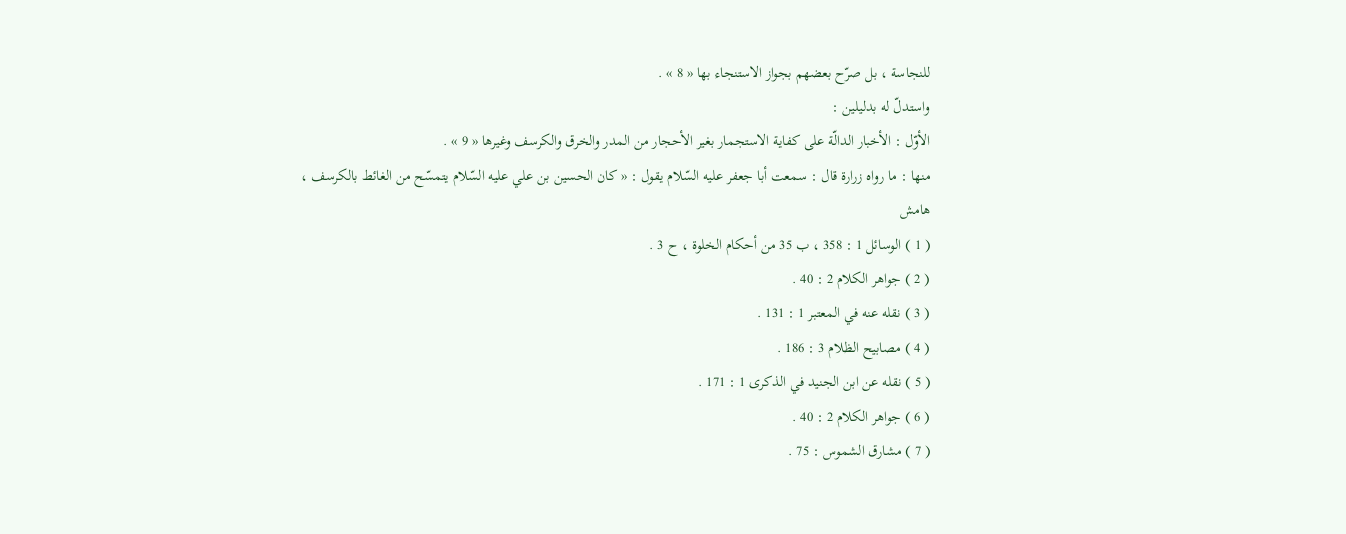للنجاسة ، بل صرّح بعضهم بجواز الاستنجاء بها « 8 » .
واستدلّ له بدليلين :
الأوّل : الأخبار الدالّة على كفاية الاستجمار بغير الأحجار من المدر والخرق والكرسف وغيرها « 9 » .
منها : ما رواه زرارة قال : سمعت أبا جعفر عليه السّلام يقول : « كان الحسين بن علي عليه السّلام يتمسّح من الغائط بالكرسف ،
هامش
( 1 ) الوسائل 1 : 358 ، ب 35 من أحكام الخلوة ، ح 3 .
( 2 ) جواهر الكلام 2 : 40 .
( 3 ) نقله عنه في المعتبر 1 : 131 .
( 4 ) مصابيح الظلام 3 : 186 .
( 5 ) نقله عن ابن الجنيد في الذكرى 1 : 171 .
( 6 ) جواهر الكلام 2 : 40 .
( 7 ) مشارق الشموس : 75 .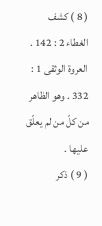( 8 ) كشف الغطاء 2 : 142 . العروة الوثقى 1 : 332 . وهو الظاهر من كلّ من لم يعلّق عليها .
( 9 ) ذكر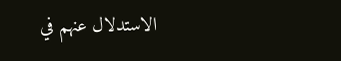الاستدلال عنهم في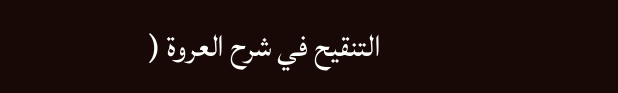التنقيح في شرح العروة (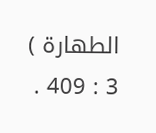الطهارة ) 3 : 409 .